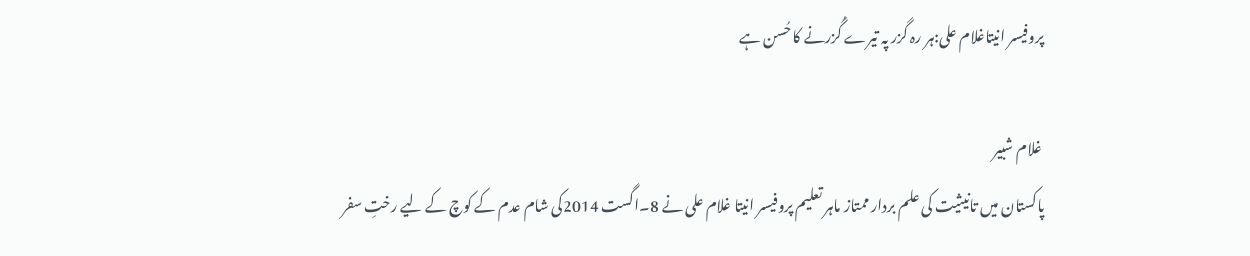پروفیسر انیتاغلام علی:ہر رہ گزر پہ تیرے گُزرنے کا حُسن ہے

 غلام شبیر
پاکستان میں تانیثیت کی علم بردار ممتاز ماہر تعلیم پروفیسر انیتا غلام علی نے 8۔اگست 2014کی شام عدم کے کوچ کے لیے رختِ سفر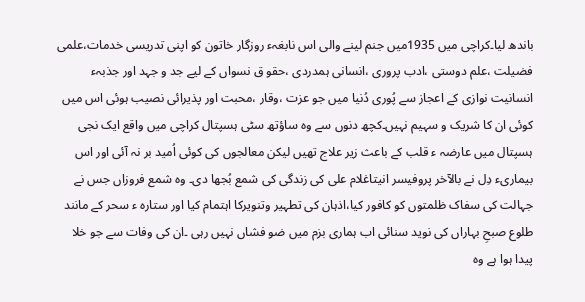باندھ لیا۔کراچی میں 1935میں جنم لینے والی اس نابغہء روزگار خاتون کو اپنی تدریسی خدمات،علمی فضیلت ،علم دوستی ،ادب پروری ،انسانی ہمدردی ،حقو ق نسواں کے لیے جد و جہد اور جذبہء انسانیت نوازی کے اعجاز سے پُوری دُنیا میں جو عزت ،وقار ،محبت اور پذیرائی نصیب ہوئی اس میں کوئی ان کا شریک و سہیم نہیں۔کچھ دنوں سے وہ ساؤتھ سٹی ہسپتال کراچی میں واقع ایک نجی ہسپتال میں عارضہ ء قلب کے باعث زیر علاج تھیں لیکن معالجوں کی کوئی اُمید بر نہ آئی اور اس بیماریء دِل نے بالآخر پروفیسر انیتاغلام علی کی زندگی کی شمع بُجھا دی۔ وہ شمع فروزاں جس نے جہالت کی سفاک ظلمتوں کو کافور کیا،اذہان کی تطہیر وتنویرکا اہتمام کیا اور ستارہ ء سحر کے مانند طلوع صبحِ بہاراں کی نوید سنائی اب ہماری بزم میں ضو فشاں نہیں رہی ۔ان کی وفات سے جو خلا پیدا ہوا ہے وہ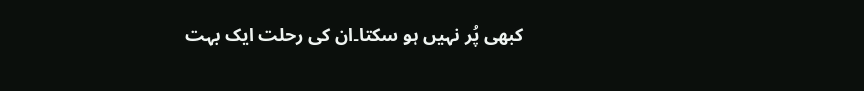کبھی پُر نہیں ہو سکتا۔ان کی رحلت ایک بہت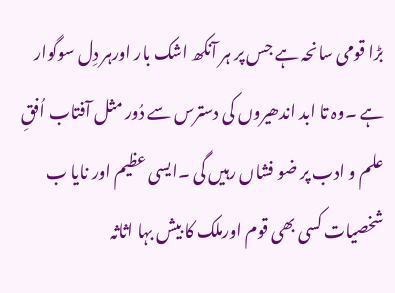بڑا قومی سانحہ ہے جس پر ہر آنکھ اشک بار اورہر دِل سوگوار ہے ۔وہ تا ابد اندھیروں کی دسترس سے دُور مثل آفتاب اُفقِ علم و ادب پر ضو فشاں رہیں گی ۔ایسی عظیم اور نایا ب شخصیات کسی بھی قوم اورملک کا بیش بہا اثاثہ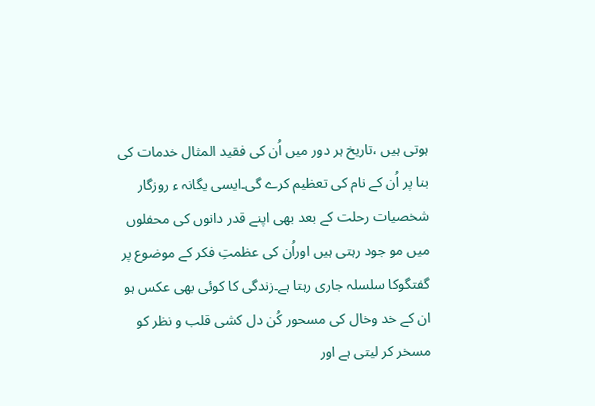ہوتی ہیں ،تاریخ ہر دور میں اُن کی فقید المثال خدمات کی بنا پر اُن کے نام کی تعظیم کرے گی۔ایسی یگانہ ء روزگار شخصیات رحلت کے بعد بھی اپنے قدر دانوں کی محفلوں میں مو جود رہتی ہیں اوراُن کی عظمتِ فکر کے موضوع پر گفتگوکا سلسلہ جاری رہتا ہے۔زندگی کا کوئی بھی عکس ہو ان کے خد وخال کی مسحور کُن دل کشی قلب و نظر کو مسخر کر لیتی ہے اور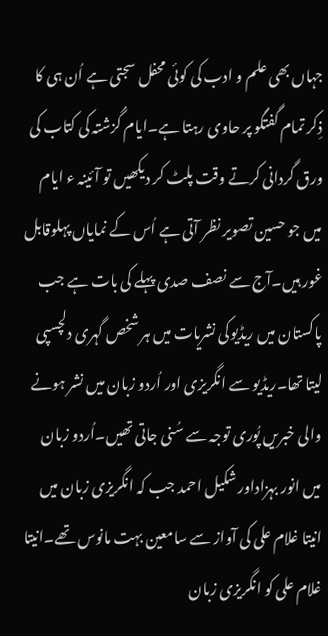جہاں بھی علم و ادب کی کوئی محفل سجتی ہے اُن ہی کا ذِکر تمام گفتگو پر حاوی رہتا ہے۔ایام گُزشتہ کی کتاب کی ورق گردانی کرتے وقت پلٹ کر دیکھیں تو آئینہ ء ایام میں جو حسین تصویر نظر آتی ہے اُس کے نمایاں پہلوقابل غور ہیں۔آج سے نصف صدی پہلے کی بات ہے جب پاکستان میں ریڈیوکی نشریات میں ہر شخص گہری دلچسپی لیتا تھا۔ریڈیو سے انگریزی اور اُردو زبان میں نشر ہونے والی خبریں پُوری توجہ سے سُنی جاتی تھیں۔اُردو زبان میں انور بہزاداور شکیل احمد جب کہ انگریزی زبان میں انیتا غلام علی کی آواز سے سامعین بہت مانوس تھے۔انیتا غلام علی کو انگریزی زبان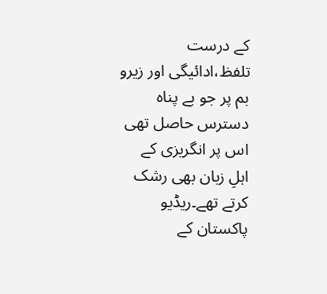کے درست تلفظ،ادائیگی اور زیرو بم پر جو بے پناہ دسترس حاصل تھی اس پر انگریزی کے اہلِ زبان بھی رشک کرتے تھے۔ریڈیو پاکستان کے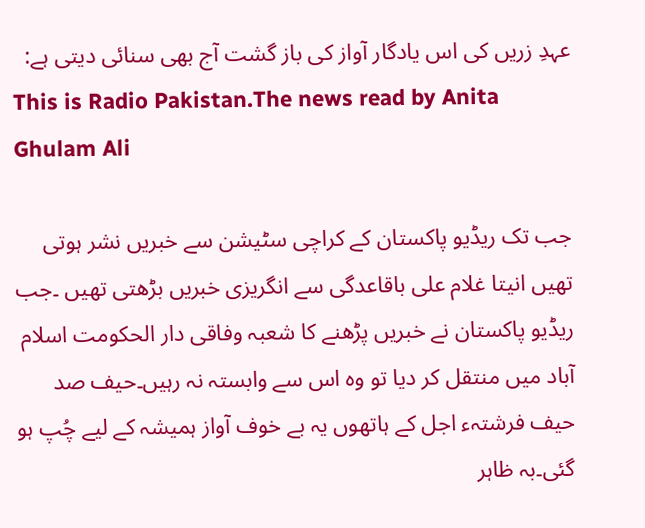عہدِ زریں کی اس یادگار آواز کی باز گشت آج بھی سنائی دیتی ہے:
This is Radio Pakistan.The news read by Anita Ghulam Ali

جب تک ریڈیو پاکستان کے کراچی سٹیشن سے خبریں نشر ہوتی تھیں انیتا غلام علی باقاعدگی سے انگریزی خبریں بڑھتی تھیں ۔جب ریڈیو پاکستان نے خبریں پڑھنے کا شعبہ وفاقی دار الحکومت اسلام آباد میں منتقل کر دیا تو وہ اس سے وابستہ نہ رہیں۔حیف صد حیف فرشتہء اجل کے ہاتھوں یہ بے خوف آواز ہمیشہ کے لیے چُپ ہو گئی۔بہ ظاہر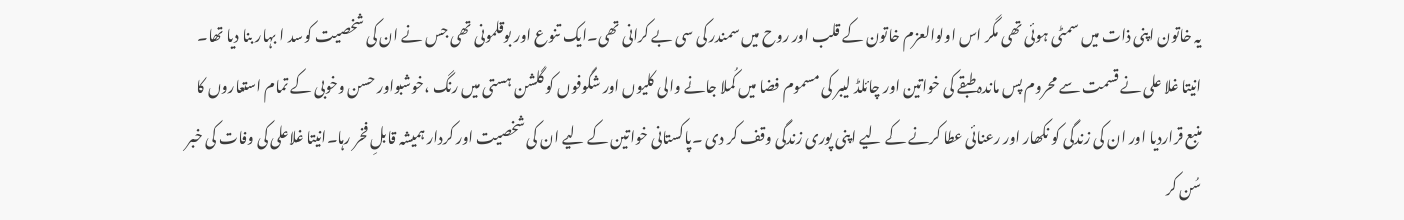یہ خاتون اپنی ذات میں سمٹی ہوئی تھی مگر اس اولوالعزم خاتون کے قلب اور روح میں سمندر کی سی بے کرانی تھی۔ایک تنوع اور بوقلمونی تھی جس نے ان کی شخصیت کوسد ا بہار بنا دیا تھا۔ انیتا غلا علی نے قسمت سے محروم پس ماندہ طبقے کی خواتین اور چائلڈ لیبر کی مسموم فضا میں کُملا جانے والی کلیوں اور شگوفوں کو گلشن ہستی میں رنگ ،خوشبواور حسن وخوبی کے تمام استعاروں کا منبع قراردیا اور ان کی زندگی کو نکھار اور رعنائی عطا کرنے کے لیے اپنی پوری زندگی وقف کر دی ۔پاکستانی خواتین کے لیے ان کی شخصیت اور کردار ہمیشہ قابلِ فخر رہا۔انیتا غلاعلی کی وفات کی خبر سُن کر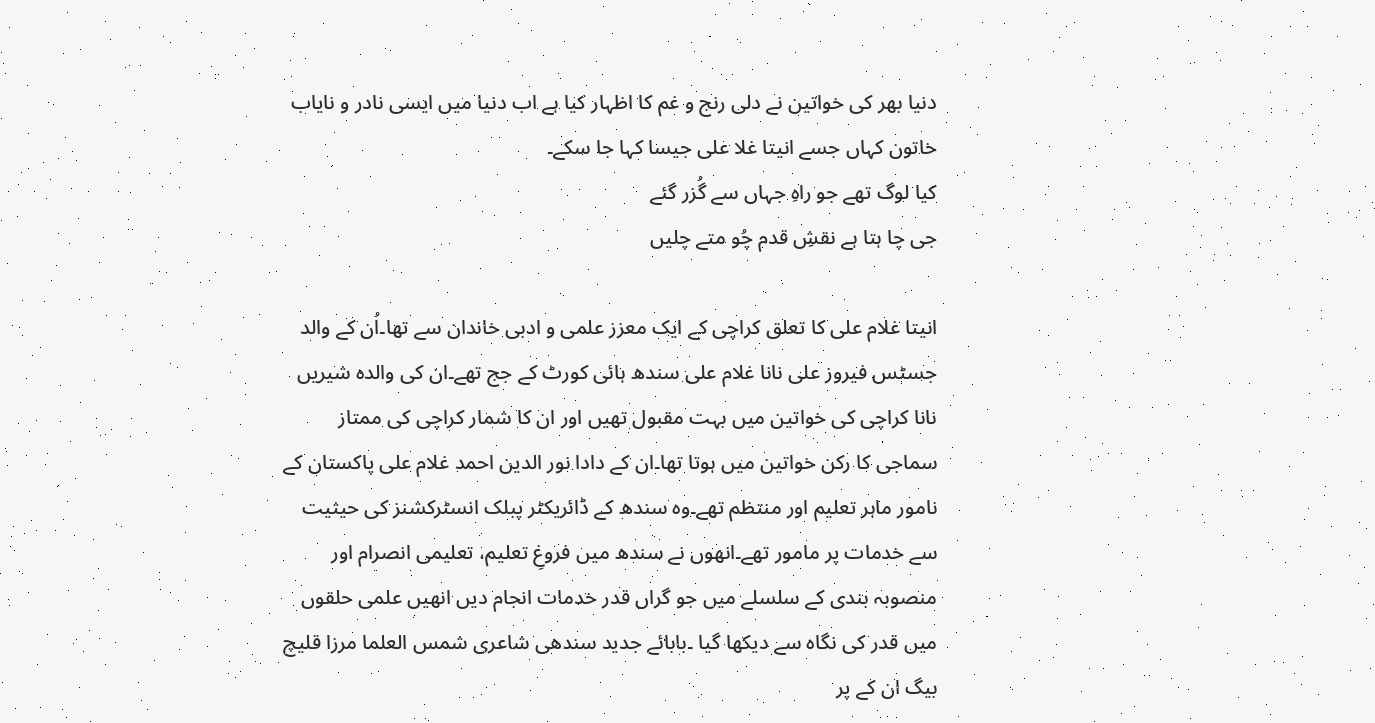دنیا بھر کی خواتین نے دلی رنج و غم کا اظہار کیا ہے اب دنیا میں ایسی نادر و نایاب خاتون کہاں جسے انیتا غلا علی جیسا کہا جا سکے۔
کیا لوگ تھے جو راہِ جہاں سے گُزر گئے
جی چا ہتا ہے نقشِ قدم چُو متے چلیں

انیتا غلام علی کا تعلق کراچی کے ایک معزز علمی و ادبی خاندان سے تھا۔اُن کے والد جسٹس فیروز علی نانا غلام علی سندھ ہائی کورٹ کے جج تھے۔ان کی والدہ شیریں نانا کراچی کی خواتین میں بہت مقبول تھیں اور ان کا شمار کراچی کی ممتاز سماجی کا رکن خواتین میں ہوتا تھا۔ان کے دادا نور الدین احمد غلام علی پاکستان کے نامور ماہر تعلیم اور منتظم تھے۔وہ سندھ کے ڈائریکٹر پبلک انسٹرکشنز کی حیثیت سے خدمات پر مامور تھے۔انھوں نے سندھ میں فروغِ تعلیم، تعلیمی انصرام اور منصوبہ بندی کے سلسلے میں جو گراں قدر خدمات انجام دیں انھیں علمی حلقوں میں قدر کی نگاہ سے دیکھا گیا ۔بابائے جدید سندھی شاعری شمس العلما مرزا قلیچ بیگ ان کے پر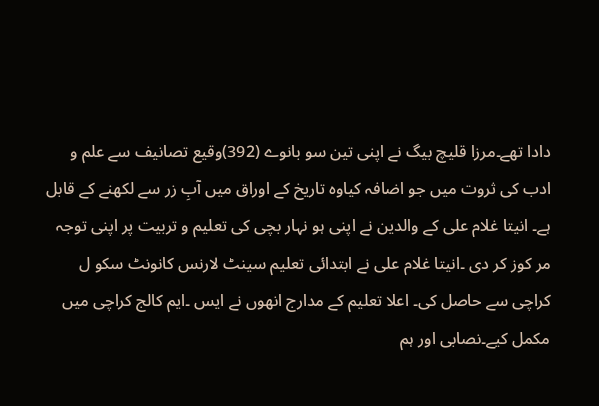دادا تھے۔مرزا قلیچ بیگ نے اپنی تین سو بانوے (392)وقیع تصانیف سے علم و ادب کی ثروت میں جو اضافہ کیاوہ تاریخ کے اوراق میں آبِ زر سے لکھنے کے قابل ہے۔ انیتا غلام علی کے والدین نے اپنی ہو نہار بچی کی تعلیم و تربیت پر اپنی توجہ مر کوز کر دی ۔انیتا غلام علی نے ابتدائی تعلیم سینٹ لارنس کانونٹ سکو ل کراچی سے حاصل کی۔ اعلا تعلیم کے مدارج انھوں نے ایس ۔ایم کالج کراچی میں مکمل کیے۔نصابی اور ہم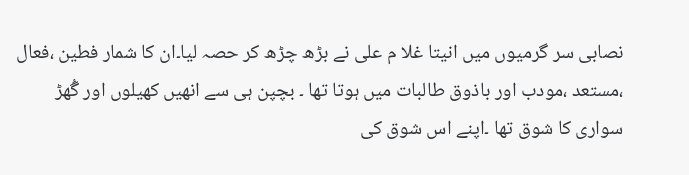نصابی سر گرمیوں میں انیتا غلا م علی نے بڑھ چڑھ کر حصہ لیا۔ان کا شمار فطین ،فعال ،مستعد ،مودب اور باذوق طالبات میں ہوتا تھا ۔ بچپن ہی سے انھیں کھیلوں اور گُھڑ سواری کا شوق تھا ۔اپنے اس شوق کی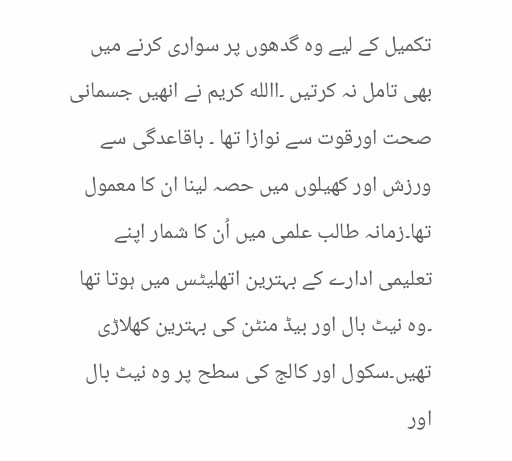تکمیل کے لیے وہ گدھوں پر سواری کرنے میں بھی تامل نہ کرتیں ۔االله کریم نے انھیں جسمانی صحت اورقوت سے نوازا تھا ۔ باقاعدگی سے ورزش اور کھیلوں میں حصہ لینا ان کا معمول تھا۔زمانہ طالب علمی میں اُن کا شمار اپنے تعلیمی ادارے کے بہترین اتھلیٹس میں ہوتا تھا ۔وہ نیٹ بال اور بیڈ منٹن کی بہترین کھلاڑی تھیں۔سکول اور کالج کی سطح پر وہ نیٹ بال اور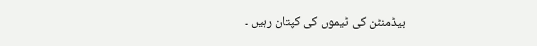بیڈمنٹن کی ٹیموں کی کپتان رہیں ۔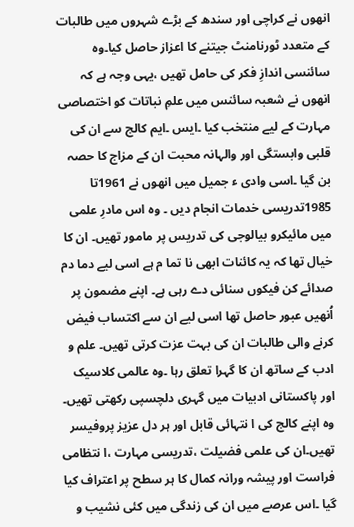انھوں نے کراچی اور سندھ کے بڑے شہروں میں طالبات کے متعدد ٹورنامنٹ جیتنے کا اعزاز حاصل کیا۔وہ سائنسی اندازِ فکر کی حامل تھیں ،یہی وجہ ہے کہ انھوں نے شعبہ سائنس میں علمِ نباتات کو اختصاصی مہارت کے لیے منتخب کیا ۔ایس ۔ایم کالج سے ان کی قلبی وابستگی اور والہانہ محبت ان کے مزاج کا حصہ بن گیا ۔اسی وادی ء جمیل میں انھوں نے 1961تا 1985تدریسی خدمات انجام دیں ۔ وہ اس مادرِ علمی میں مائیکرو بیالوجی کی تدریس پر مامور تھیں۔ ان کا خیال تھا کہ یہ کائنات ابھی نا تما م ہے اسی لیے دما دم صدائے کن فیکوں سنائی دے رہی ہے۔ اپنے مضمون پر اُنھیں عبور حاصل تھا اسی لیے ان سے اکتساب فیض کرنے والی طالبات ان کی بہت عزت کرتی تھیں۔ علم و ادب کے ساتھ ان کا گہرا تعلق رہا ۔وہ عالمی کلاسیک اور پاکستانی ادبیات میں گہری دلچسپی رکھتی تھیں۔ وہ اپنے کالج کی ا نتہائی قابل اور ہر دل عزیز پروفیسر تھیں۔ان کی علمی فضیلت ،تدریسی مہارت ،ا نتظامی فراست اور پیشہ ورانہ کمال کا ہر سطح پر اعتراف کیا گیا ۔اس عرصے میں ان کی زندگی میں کئی نشیب و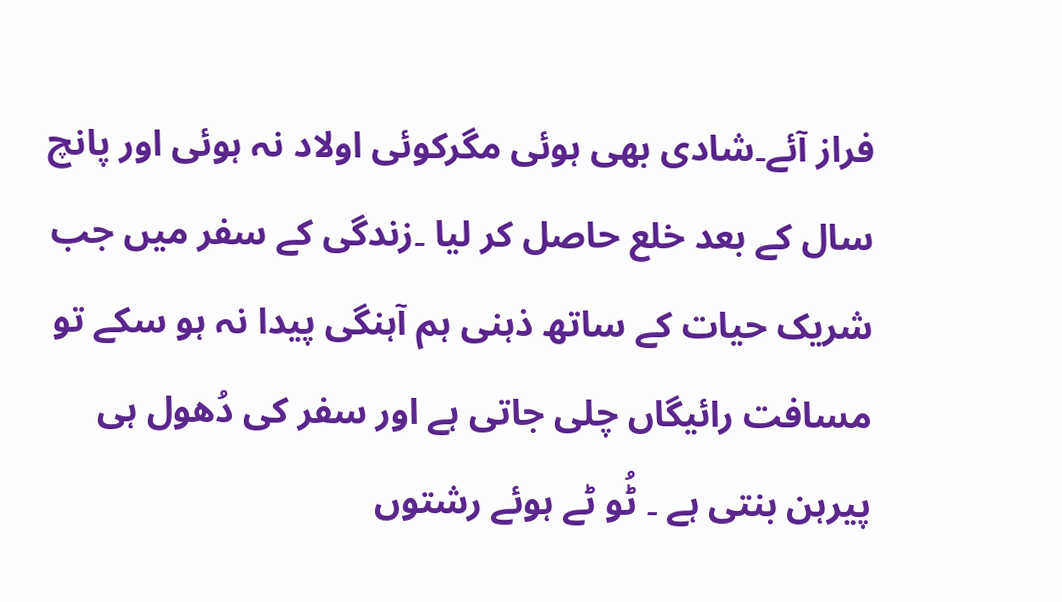فراز آئے۔شادی بھی ہوئی مگرکوئی اولاد نہ ہوئی اور پانچ سال کے بعد خلع حاصل کر لیا ۔زندگی کے سفر میں جب شریک حیات کے ساتھ ذہنی ہم آہنگی پیدا نہ ہو سکے تو مسافت رائیگاں چلی جاتی ہے اور سفر کی دُھول ہی پیرہن بنتی ہے ۔ ٹُو ٹے ہوئے رشتوں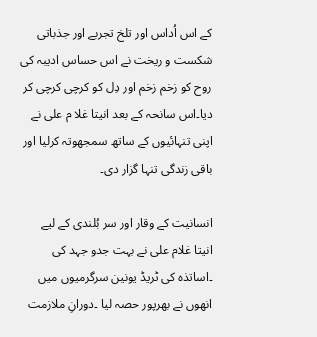کے اس اُداس اور تلخ تجربے اور جذباتی شکست و ریخت نے اس حساس ادیبہ کی روح کو زخم زخم اور دِل کو کرچی کرچی کر دیا۔اس سانحہ کے بعد انیتا غلا م علی نے اپنی تنہائیوں کے ساتھ سمجھوتہ کرلیا اور باقی زندگی تنہا گزار دی۔

انسانیت کے وقار اور سر بُلندی کے لیے انیتا غلام علی نے بہت جدو جہد کی ۔اساتذہ کی ٹریڈ یونین سرگرمیوں میں انھوں نے بھرپور حصہ لیا ۔دورانِ ملازمت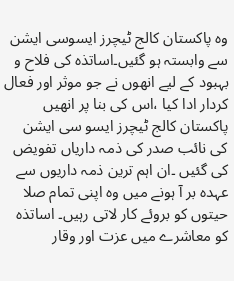وہ پاکستان کالج ٹیچرز ایسوسی ایشن سے وابستہ ہو گئیں۔اساتذہ کی فلاح و بہبود کے لیے انھوں نے جو موثر اور فعال کردار ادا کیا ،اس کی بنا پر انھیں پاکستان کالج ٹیچرز ایسو سی ایشن کی نائب صدر کی ذمہ داریاں تفویض کی گئیں ۔ان اہم ترین ذمہ داریوں سے عہدہ بر آ ہونے میں وہ اپنی تمام صلا حیتوں کو بروئے کار لاتی رہیں۔ اساتذہ کو معاشرے میں عزت اور وقار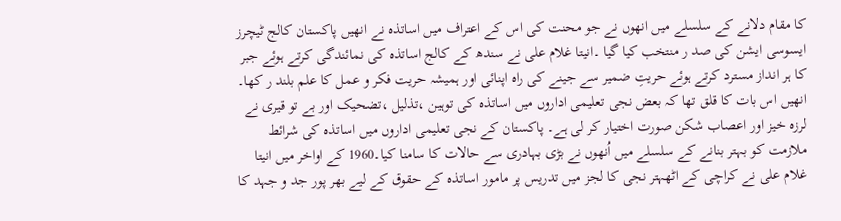کا مقام دلانے کے سلسلے میں انھوں نے جو محنت کی اس کے اعتراف میں اساتذہ نے انھیں پاکستان کالج ٹیچرز ایسوسی ایشن کی صد ر منتخب کیا گیا ۔انیتا غلام علی نے سندھ کے کالج اساتذہ کی نمائندگی کرتے ہوئے جبر کا ہر انداز مسترد کرتے ہوئے حریتِ ضمیر سے جینے کی راہ اپنائی اور ہمیشہ حریت فکر و عمل کا علم بلند ر کھا۔ انھیں اس بات کا قلق تھا کہ بعض نجی تعلیمی اداروں میں اساتذہ کی توہین ،تذلیل ،تضحیک اور بے تو قیری نے لرزہ خیز اور اعصاب شکن صورت اختیار کر لی ہے۔ پاکستان کے نجی تعلیمی اداروں میں اساتذہ کی شرائط ملازمت کو بہتر بنانے کے سلسلے میں اُنھوں نے بڑی بہادری سے حالات کا سامنا کیا۔1960 کے اواخر میں انیتا غلام علی نے کراچی کے اٹھہتر نجی کا لجز میں تدریس پر مامور اساتذہ کے حقوق کے لیے بھر پور جد و جہد کا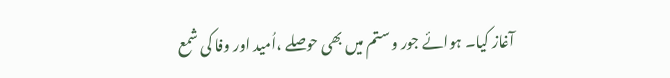آغاز کیا۔ ہوائے جور و ستم میں بھی حوصلے ،اُمید اور وفا کی شمع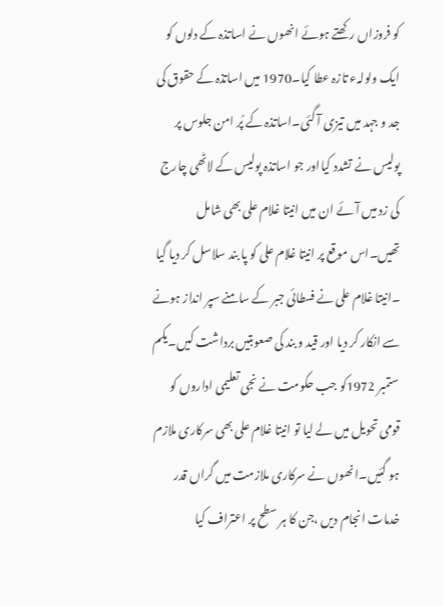کو فروزاں رکھتے ہوئے انھوں نے اساتذہ کے دلوں کو ایک ولولہء تازہ عطا کیا۔1970 میں اساتذہ کے حقوق کی جد و جہد میں تیزی آ گئی۔اساتذہ کے پُر امن جلوس پر پولیس نے تشدد کیااور جو اساتذہ پولیس کے لاٹھی چارج کی زد میں آ ئے ان میں انیتا غلام علی بھی شامل تھیں۔اس موقع پر انیتا غلام علی کو پا بند سلاسل کر دیا گیا ۔انیتا غلام علی نے فسطائی جبر کے سامنے سپر انداز ہونے سے انکار کر دیا اور قید و بند کی صعوبتیں برداشت کیں۔یکم ستمبر 1972کو جب حکومت نے نجی تعلیمی اداروں کو قومی تحویل میں لے لیا تو انیتا غلام علی بھی سرکاری ملازم ہو گئیں۔انھوں نے سرکاری ملازمت میں گراں قدر خدمات انجام دیں ،جن کا ہر سطح پر اعتراف کیا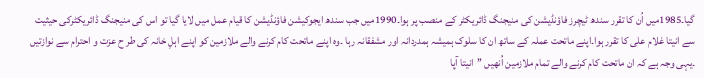گیا۔1985میں اُن کا تقرر سندھ ٹیچرز فاؤنڈیشن کی منیجنگ ڈائریکٹر کے منصب پر ہوا۔1990میں جب سندھ ایجوکیشن فاؤنڈیشن کا قیام عمل میں لایا گیا تو اس کی منیجنگ ڈائریکٹرکی حیثیت سے انیتا غلام علی کا تقرر ہوا۔اپنے ماتحت عملہ کے ساتھ ان کا سلوک ہمیشہ ہمدردانہ اور مشفقانہ رہا ۔وہ اپنے ماتحت کام کرنے والے ملازمین کو اپنے اہلِ خانہ کی طر ح عزت و احترام سے نوازتیں ۔یہی وجہ ہے کہ ان ماتحت کام کرنے والے تمام ملازمین اُنھیں ’’انیتا آپا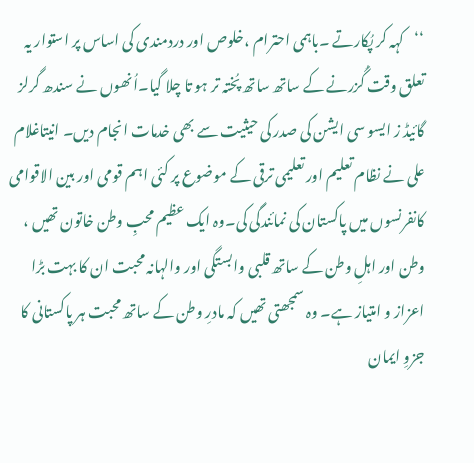‘‘کہہ کر پُکارتے ۔باہمی احترام ،خلوص اور دردمندی کی اساس پر استوار یہ تعلق وقت گُزرنے کے ساتھ ساتھ پُختہ تر ہو تا چلا گیا۔اُنھوں نے سندھ گرلز گائیڈ ز ایسو سی ایشن کی صدر کی حیثیت سے بھی خدمات انجام دیں۔ انیتاغلام علی نے نظام تعلیم اور تعلیمی ترقی کے موضوع پر کئی اہم قومی اور بین الاقوامی کانفرنسوں میں پاکستان کی نمائندگی کی۔وہ ایک عظیم محبِ وطن خاتون تھیں ، وطن اور اہلِ وطن کے ساتھ قلبی وابستگی اور والہانہ محبت ان کا بہت بڑا اعزاز و امتیاز ہے۔ وہ سمجھتی تھیں کہ مادرِ وطن کے ساتھ محبت ہر پاکستانی کا جزوِ ایمان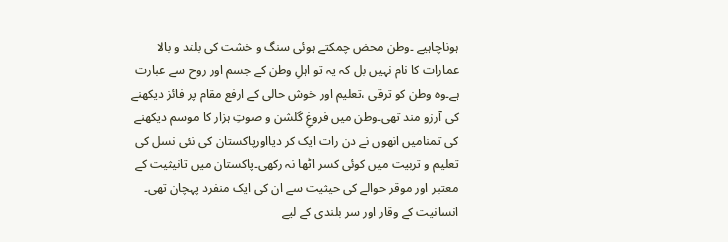ہوناچاہیے ۔وطن محض چمکتے ہوئی سنگ و خشت کی بلند و بالا عمارات کا نام نہیں بل کہ یہ تو اہلِ وطن کے جسم اور روح سے عبارت ہے۔وہ وطن کو ترقی ،تعلیم اور خوش حالی کے ارفع مقام پر فائز دیکھنے کی آرزو مند تھی۔وطن میں فروغِ گلشن و صوتِ ہزار کا موسم دیکھنے کی تمنامیں انھوں نے دن رات ایک کر دیااورپاکستان کی نئی نسل کی تعلیم و تربیت میں کوئی کسر اٹھا نہ رکھی۔پاکستان میں تانیثیت کے معتبر اور موقر حوالے کی حیثیت سے ان کی ایک منفرد پہچان تھی۔ انسانیت کے وقار اور سر بلندی کے لیے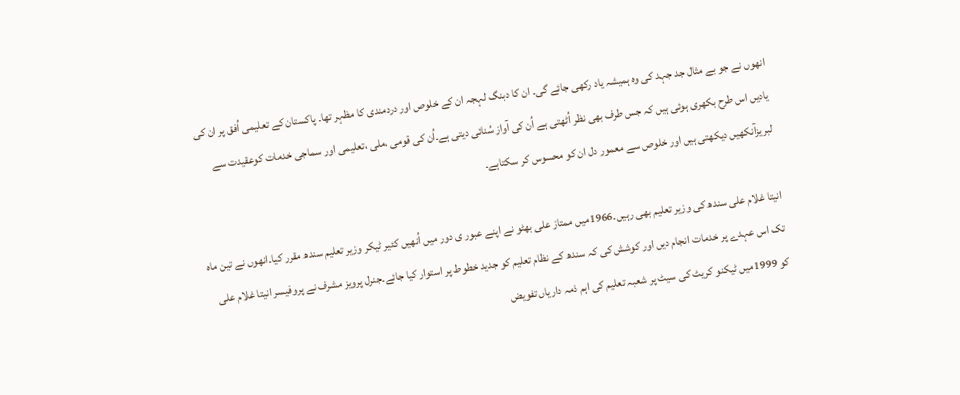انھوں نے جو بے مثال جد جہد کی وہ ہمیشہ یاد رکھی جائے گی۔ ان کا دبنگ لہجہ ان کے خلوص اور دردمندی کا مظہر تھا۔ پاکستان کے تعلیمی اُفق پر ان کی یادیں اس طرح بکھری ہوئی ہیں کہ جس طرف بھی نظر اُٹھتی ہے اُن کی آواز سُنائی دیتی ہے۔اُن کی قومی ،ملی ،تعلیمی اور سماجی خدمات کوعقیدت سے لبریزآنکھیں دیکھتی ہیں اور خلوص سے معمور دل ان کو محسوس کر سکتاہے۔

انیتا غلام علی سندھ کی وزیر تعلیم بھی رہیں۔1966میں ممتاز علی بھٹو نے اپنے عبور ی دور میں اُنھیں کئیر ٹیکر وزیر تعلیم سندھ مقرر کیا۔انھوں نے تین ماہ تک اس عہدے پر خدمات انجام دیں اور کوشش کی کہ سندھ کے نظام تعلیم کو جدید خطوط پر استوار کیا جائے۔جنرل پرویز مشرف نے پروفیسر انیتا غلام علی کو 1999میں ٹیکنو کریٹ کی سیٹ پر شعبہ تعلیم کی اہم ذمہ داریاں تفویض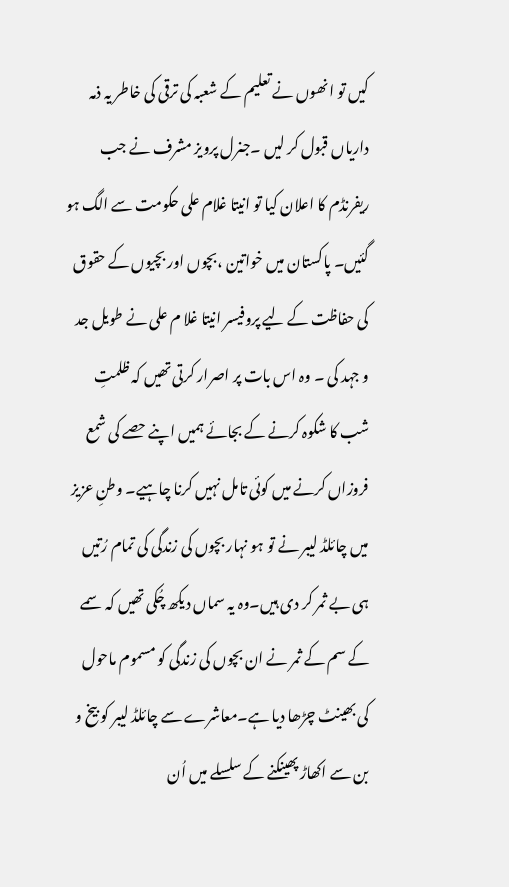کیں تو انھوں نے تعلیم کے شعبہ کی ترقی کی خاطر یہ ذمہ داریاں قبول کر لیں ۔جنرل پرویز مشرف نے جب ریفرنڈم کا اعلان کیا تو انیتا غلام علی حکومت سے الگ ہو گئیں۔ پاکستان میں خواتین ،بچوں اور بچیوں کے حقوق کی حفاظت کے لیے پروفیسر انیتا غلا م علی نے طویل جد و جہد کی ۔ وہ اس بات پر اصرار کرتی تھیں کہ ظلمتِ شب کا شکوہ کرنے کے بجائے ہمیں اپنے حصے کی شمع فروزاں کرنے میں کوئی تامل نہیں کرنا چاہیے۔ وطنِ عزیز میں چائلڈ لیبر نے تو ہو نہار بچوں کی زندگی کی تمام رُتیں ہی بے ثمر کر دی ہیں۔وہ یہ سماں دیکھ چُکی تھیں کہ سمے کے سم کے ثمر نے ان بچوں کی زندگی کو مسموم ماحول کی بھینٹ چڑھا دیا ہے۔معاشرے سے چائلڈ لیبر کو بیخ و بن سے اکھاڑ پھینکنے کے سلسلے میں اُن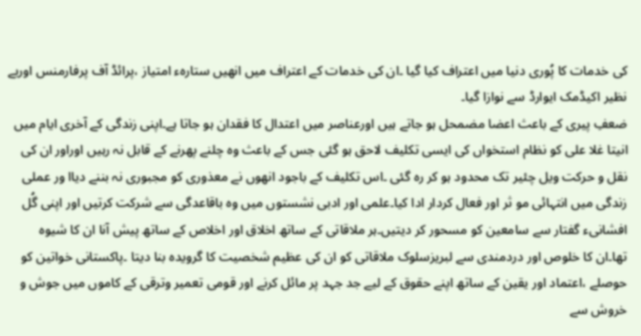کی خدمات کا پُوری دنیا میں اعتراف کیا گیا ۔ان کی خدمات کے اعتراف میں انھیں ستارہء امتیاز ،پرائڈ آف پرفارمنس اوربے نظیر اکیڈمک ایوارڈ سے نوازا گیا۔
ضعفِ پیری کے باعث اعضا مضمحل ہو جاتے ہیں اورعناصر میں اعتدال کا فقدان ہو جاتا ہے۔اپنی زندگی کے آخری ایام میں انیتا غلا علی کو نظام استخواں کی ایسی تکلیف لاحق ہو گئی جس کے باعث وہ چلنے پھرنے کے قابل نہ رہیں اوراور ان کی نقل و حرکت ویل چئیر تک محدود ہو کر رہ گئی ۔اس تکلیف کے باجود انھوں نے معذوری کو مجبوری نہ بننے دیاا ور عملی زندگی میں انتہائی مو ثر اور فعال کردار ادا کیا۔علمی اور ادبی نشستوں میں وہ باقاعدگی سے شرکت کرتیں اور اپنی گُل افشانیء گفتار سے سامعین کو مسحور کر دیتیں۔ہر ملاقاتی کے ساتھ اخلاق اور اخلاص کے ساتھ پیش آنا ان کا شیوہ تھا۔ان کا خلوص اور دردمندی سے لبریزسلوک ملاقاتی کو ان کی عظیم شخصیت کا گرویدہ بنا دیتا ۔پاکستانی خواتین کو حوصلے ،اعتماد اور یقین کے ساتھ اپنے حقوق کے لیے جد جہد پر مائل کرنے اور قومی تعمیر وترقی کے کاموں میں جوش و خروش سے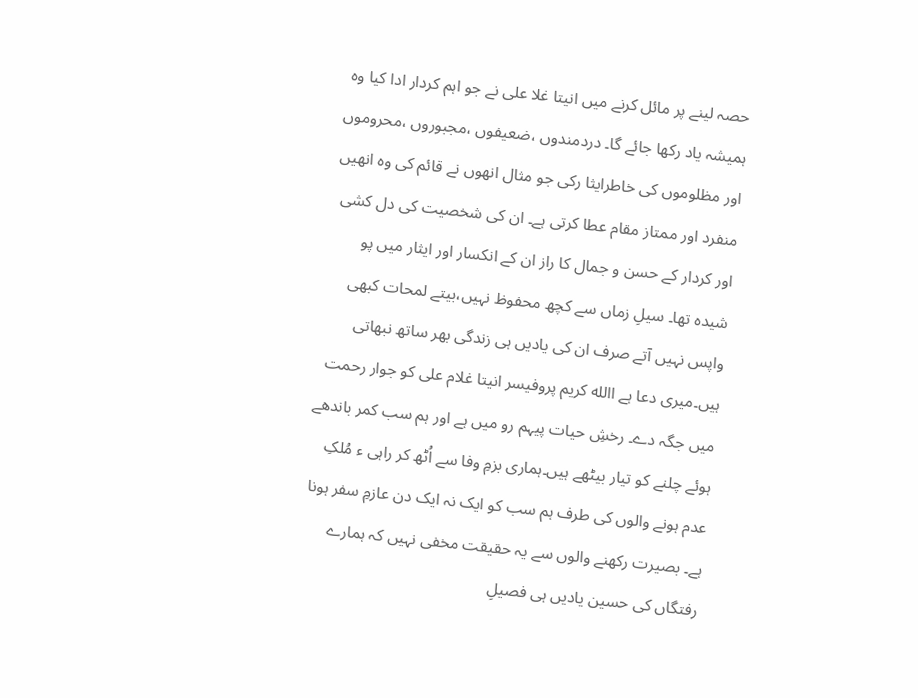حصہ لینے پر مائل کرنے میں انیتا غلا علی نے جو اہم کردار ادا کیا وہ ہمیشہ یاد رکھا جائے گا۔ دردمندوں ،ضعیفوں ،مجبوروں ،محروموں اور مظلوموں کی خاطرایثا رکی جو مثال انھوں نے قائم کی وہ انھیں منفرد اور ممتاز مقام عطا کرتی ہے۔ ان کی شخصیت کی دل کشی اور کردار کے حسن و جمال کا راز ان کے انکسار اور ایثار میں پو شیدہ تھا۔ سیلِ زماں سے کچھ محفوظ نہیں،بیتے لمحات کبھی واپس نہیں آتے صرف ان کی یادیں ہی زندگی بھر ساتھ نبھاتی ہیں۔میری دعا ہے االله کریم پروفیسر انیتا غلام علی کو جوار رحمت میں جگہ دے۔ رخشِ حیات پیہم رو میں ہے اور ہم سب کمر باندھے ہوئے چلنے کو تیار بیٹھے ہیں۔ہماری بزمِ وفا سے اُٹھ کر راہی ء مُلکِ عدم ہونے والوں کی طرف ہم سب کو ایک نہ ایک دن عازمِ سفر ہونا ہے۔ بصیرت رکھنے والوں سے یہ حقیقت مخفی نہیں کہ ہمارے رفتگاں کی حسین یادیں ہی فصیلِ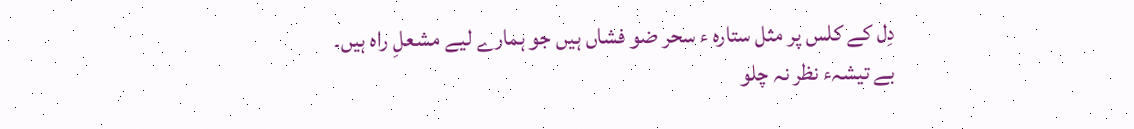دِل کے کلس پر مثل ستارہ ء سحر ضو فشاں ہیں جو ہمارے لیے مشعلِ راہ ہیں۔
بے تیشہء نظر نہ چلو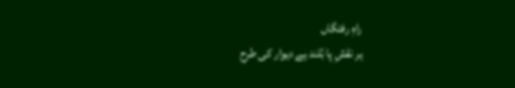راہِ رفتگاں
ہر نقشِ پا بُلند ہے دیوار کی طرح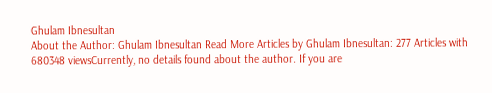Ghulam Ibnesultan
About the Author: Ghulam Ibnesultan Read More Articles by Ghulam Ibnesultan: 277 Articles with 680348 viewsCurrently, no details found about the author. If you are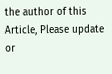the author of this Article, Please update or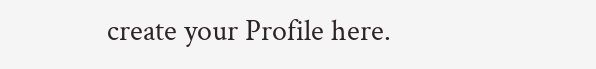create your Profile here.